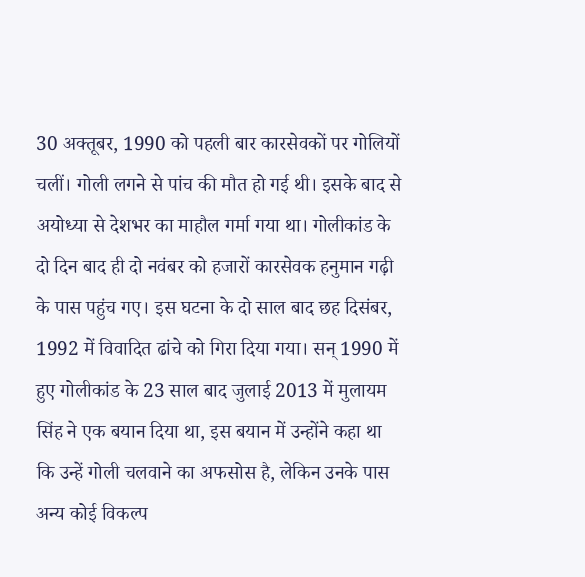30 अक्तूबर, 1990 को पहली बार कारसेवकों पर गोलियों चलीं। गोली लगने से पांच की मौत हो गई थी। इसके बाद से अयोध्या से देशभर का माहौल गर्मा गया था। गोलीकांड के दो दिन बाद ही दो नवंबर को हजारों कारसेवक हनुमान गढ़ी के पास पहुंच गए। इस घटना के दो साल बाद छह दिसंबर, 1992 में विवादित ढांचे को गिरा दिया गया। सन् 1990 में हुए गोलीकांड के 23 साल बाद जुलाई 2013 में मुलायम सिंह ने एक बयान दिया था, इस बयान में उन्होंने कहा था कि उन्हें गोली चलवाने का अफसोस है, लेकिन उनके पास अन्य कोई विकल्प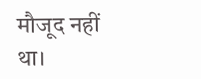मौजूद नहीं था।